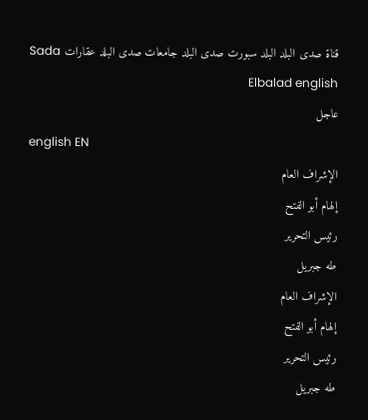قناة صدى البلد البلد سبورت صدى البلد جامعات صدى البلد عقارات Sada Elbalad english
عاجل
english EN
الإشراف العام
إلهام أبو الفتح
رئيس التحرير
طه جبريل
الإشراف العام
إلهام أبو الفتح
رئيس التحرير
طه جبريل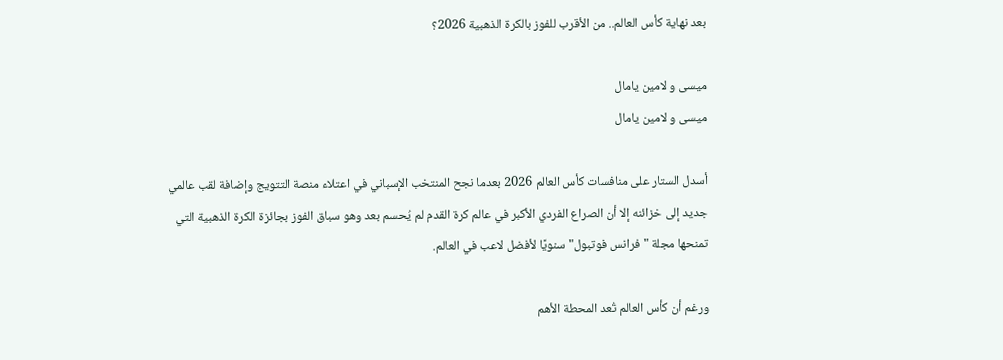بعد نهاية كأس العالم.. من الأقرب للفوز بالكرة الذهبية 2026؟

ميسى و لامين يامال
ميسى و لامين يامال

أسدل الستار على منافسات كأس العالم 2026 بعدما نجح المنتخب الإسباني في اعتلاء منصة التتويج وإضافة لقب عالمي جديد إلى خزائنه إلا أن الصراع الفردي الأكبر في عالم كرة القدم لم يُحسم بعد وهو سباق الفوز بجائزة الكرة الذهبية التي تمنحها مجلة "فرانس فوتبول" سنويًا لأفضل لاعب في العالم.

ورغم أن كأس العالم تُعد المحطة الأهم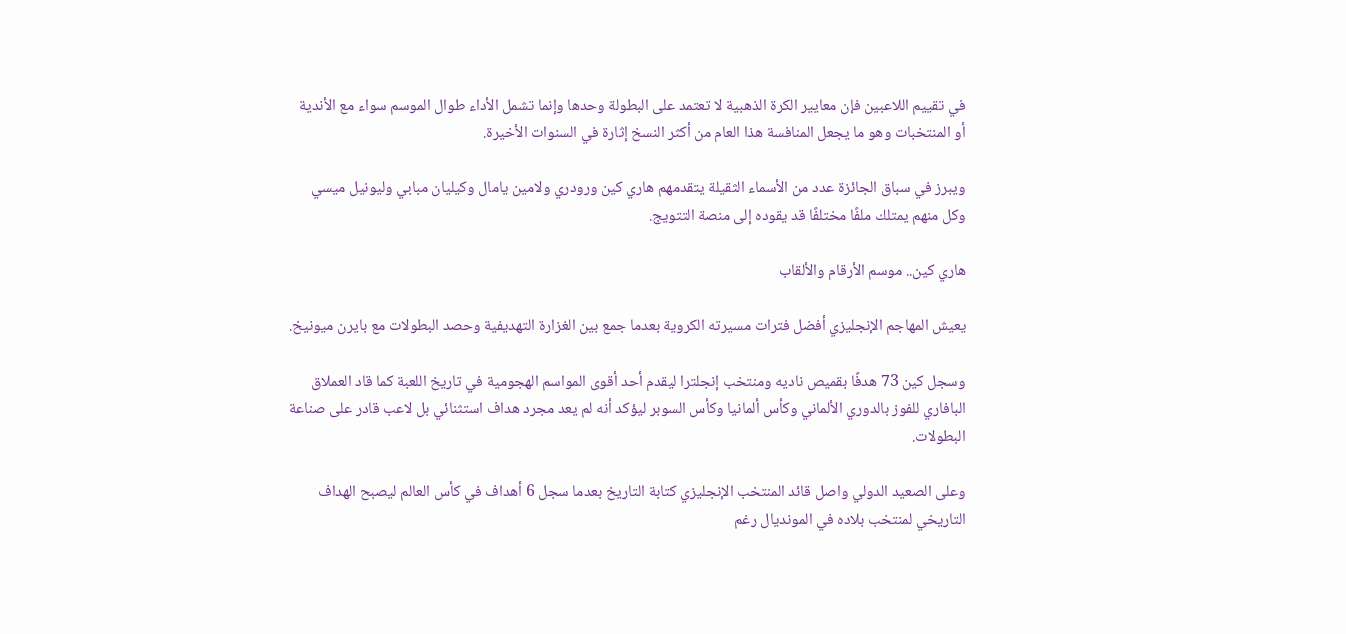في تقييم اللاعبين فإن معايير الكرة الذهبية لا تعتمد على البطولة وحدها وإنما تشمل الأداء طوال الموسم سواء مع الأندية أو المنتخبات وهو ما يجعل المنافسة هذا العام من أكثر النسخ إثارة في السنوات الأخيرة.

ويبرز في سباق الجائزة عدد من الأسماء الثقيلة يتقدمهم هاري كين ورودري ولامين يامال وكيليان مبابي وليونيل ميسي وكل منهم يمتلك ملفًا مختلفًا قد يقوده إلى منصة التتويج.

هاري كين.. موسم الأرقام والألقاب

يعيش المهاجم الإنجليزي أفضل فترات مسيرته الكروية بعدما جمع بين الغزارة التهديفية وحصد البطولات مع بايرن ميونيخ.

وسجل كين 73 هدفًا بقميص ناديه ومنتخب إنجلترا ليقدم أحد أقوى المواسم الهجومية في تاريخ اللعبة كما قاد العملاق البافاري للفوز بالدوري الألماني وكأس ألمانيا وكأس السوبر ليؤكد أنه لم يعد مجرد هداف استثنائي بل لاعب قادر على صناعة البطولات.

وعلى الصعيد الدولي واصل قائد المنتخب الإنجليزي كتابة التاريخ بعدما سجل 6 أهداف في كأس العالم ليصبح الهداف التاريخي لمنتخب بلاده في المونديال رغم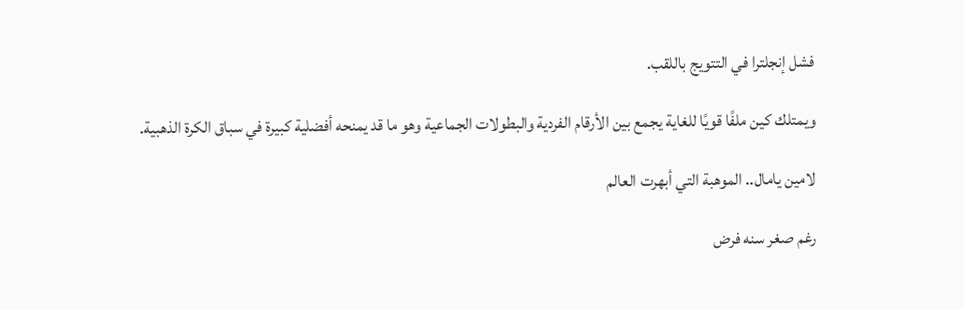فشل إنجلترا في التتويج باللقب.

ويمتلك كين ملفًا قويًا للغاية يجمع بين الأرقام الفردية والبطولات الجماعية وهو ما قد يمنحه أفضلية كبيرة في سباق الكرة الذهبية.

لامين يامال.. الموهبة التي أبهرت العالم

رغم صغر سنه فرض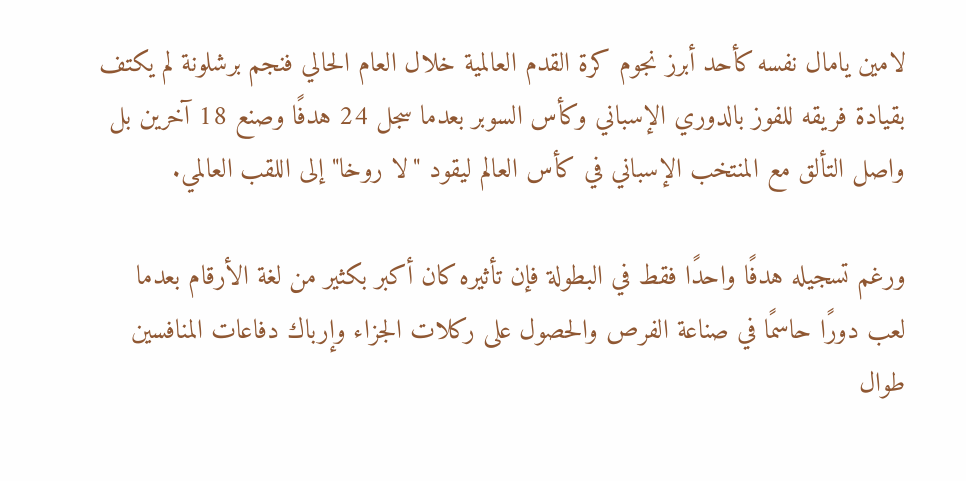لامين يامال نفسه كأحد أبرز نجوم كرة القدم العالمية خلال العام الحالي فنجم برشلونة لم يكتف بقيادة فريقه للفوز بالدوري الإسباني وكأس السوبر بعدما سجل 24 هدفًا وصنع 18 آخرين بل واصل التألق مع المنتخب الإسباني في كأس العالم ليقود "لا روخا" إلى اللقب العالمي.

ورغم تسجيله هدفًا واحدًا فقط في البطولة فإن تأثيره كان أكبر بكثير من لغة الأرقام بعدما لعب دورًا حاسمًا في صناعة الفرص والحصول على ركلات الجزاء وإرباك دفاعات المنافسين طوال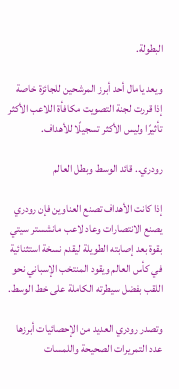البطولة.

ويعد يامال أحد أبرز المرشحين للجائزة خاصة إذا قررت لجنة التصويت مكافأة اللاعب الأكثر تأثيرًا وليس الأكثر تسجيلًا للأهداف.

رودري.. قائد الوسط وبطل العالم

إذا كانت الأهداف تصنع العناوين فإن رودري يصنع الانتصارات وعاد لاعب مانشستر سيتي بقوة بعد إصابته الطويلة ليقدم نسخة استثنائية في كأس العالم ويقود المنتخب الإسباني نحو اللقب بفضل سيطرته الكاملة على خط الوسط.

وتصدر رودري العديد من الإحصائيات أبرزها عدد التمريرات الصحيحة واللمسات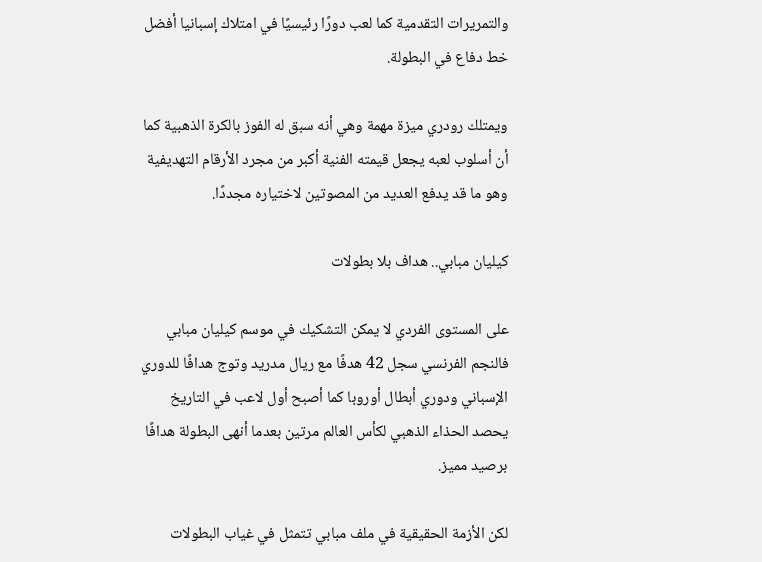والتمريرات التقدمية كما لعب دورًا رئيسيًا في امتلاك إسبانيا أفضل خط دفاع في البطولة.

ويمتلك رودري ميزة مهمة وهي أنه سبق له الفوز بالكرة الذهبية كما أن أسلوب لعبه يجعل قيمته الفنية أكبر من مجرد الأرقام التهديفية وهو ما قد يدفع العديد من المصوتين لاختياره مجددًا.

كيليان مبابي.. هداف بلا بطولات

على المستوى الفردي لا يمكن التشكيك في موسم كيليان مبابي فالنجم الفرنسي سجل 42 هدفًا مع ريال مدريد وتوج هدافًا للدوري الإسباني ودوري أبطال أوروبا كما أصبح أول لاعب في التاريخ يحصد الحذاء الذهبي لكأس العالم مرتين بعدما أنهى البطولة هدافًا برصيد مميز.

لكن الأزمة الحقيقية في ملف مبابي تتمثل في غياب البطولات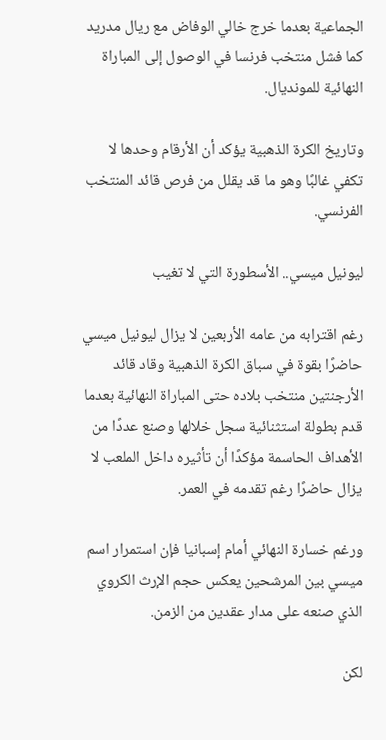الجماعية بعدما خرج خالي الوفاض مع ريال مدريد كما فشل منتخب فرنسا في الوصول إلى المباراة النهائية للمونديال.

وتاريخ الكرة الذهبية يؤكد أن الأرقام وحدها لا تكفي غالبًا وهو ما قد يقلل من فرص قائد المنتخب الفرنسي.

ليونيل ميسي.. الأسطورة التي لا تغيب

رغم اقترابه من عامه الأربعين لا يزال ليونيل ميسي حاضرًا بقوة في سباق الكرة الذهبية وقاد قائد الأرجنتين منتخب بلاده حتى المباراة النهائية بعدما قدم بطولة استثنائية سجل خلالها وصنع عددًا من الأهداف الحاسمة مؤكدًا أن تأثيره داخل الملعب لا يزال حاضرًا رغم تقدمه في العمر.

ورغم خسارة النهائي أمام إسبانيا فإن استمرار اسم ميسي بين المرشحين يعكس حجم الإرث الكروي الذي صنعه على مدار عقدين من الزمن.

لكن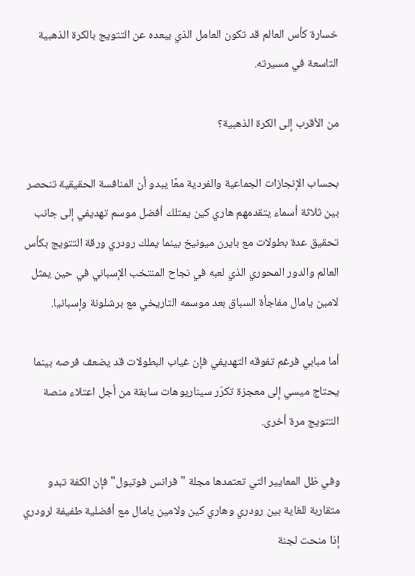خسارة كأس العالم قد تكون العامل الذي يبعده عن التتويج بالكرة الذهبية التاسعة في مسيرته.

من الأقرب إلى الكرة الذهبية؟

بحساب الإنجازات الجماعية والفردية معًا يبدو أن المنافسة الحقيقية تنحصر بين ثلاثة أسماء يتقدمهم هاري كين يمتلك أفضل موسم تهديفي إلى جانب تحقيق عدة بطولات مع بايرن ميونيخ بينما يملك رودري ورقة التتويج بكأس العالم والدور المحوري الذي لعبه في نجاح المنتخب الإسباني في حين يمثل لامين يامال مفاجأة السباق بعد موسمه التاريخي مع برشلونة وإسبانيا.

أما مبابي فرغم تفوقه التهديفي فإن غياب البطولات قد يضعف فرصه بينما يحتاج ميسي إلى معجزة تكرّر سيناريوهات سابقة من أجل اعتلاء منصة التتويج مرة أخرى.

وفي ظل المعايير التي تعتمدها مجلة "فرانس فوتبول" فإن الكفة تبدو متقاربة للغاية بين رودري وهاري كين ولامين يامال مع أفضلية طفيفة لرودري إذا منحت لجنة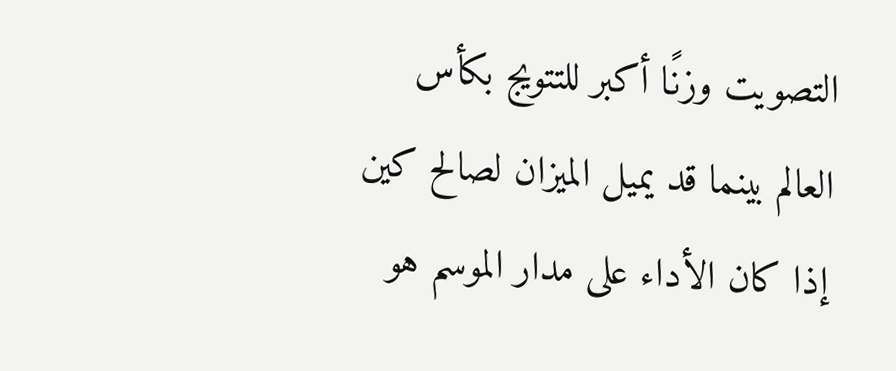التصويت وزنًا أكبر للتتويج بكأس العالم بينما قد يميل الميزان لصالح كين إذا كان الأداء على مدار الموسم هو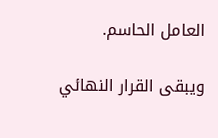العامل الحاسم.

ويبقى القرار النهائي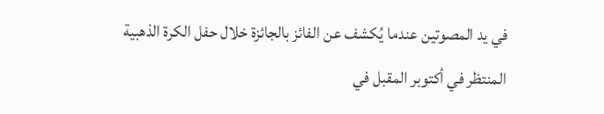في يد المصوتين عندما يُكشف عن الفائز بالجائزة خلال حفل الكرة الذهبية المنتظر في أكتوبر المقبل في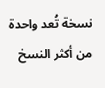نسخة تُعد واحدة من أكثر النسخ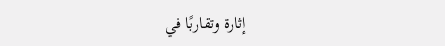إثارة وتقاربًا في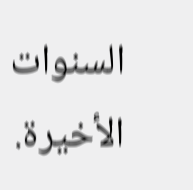السنوات الأخيرة.